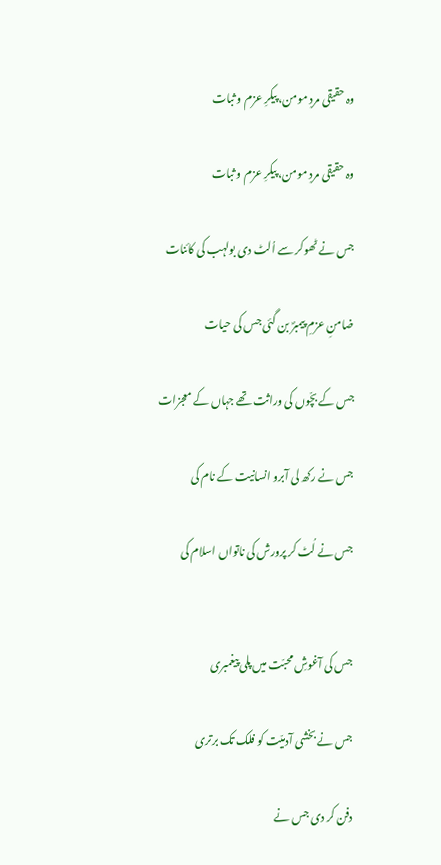وہ حقیقی مردِ مومن، پیکرِ عزم و ثبات

وہ حقیقی مردِ مومن، پیکرِ عزم و ثبات

جس نے ٹھوکر سے اُلٹ دی بولہب کی کائنات

ضامنِ عزمِ پیمبرؐ بن گئی جس کی حیات

جس کے بچّوں کی وراثت تھے جہاں کے معجزات

جس نے رکھ لی آبرو انسانیت کے نام کی

جس نے لُٹ کر پرورش کی ناتواں اسلام کی


جس کی آغوشِ محبّت میں پلی پیغمبری

جس نے بخشی آدمیّت کو فلک تک برتری

دفن کر دی جس نے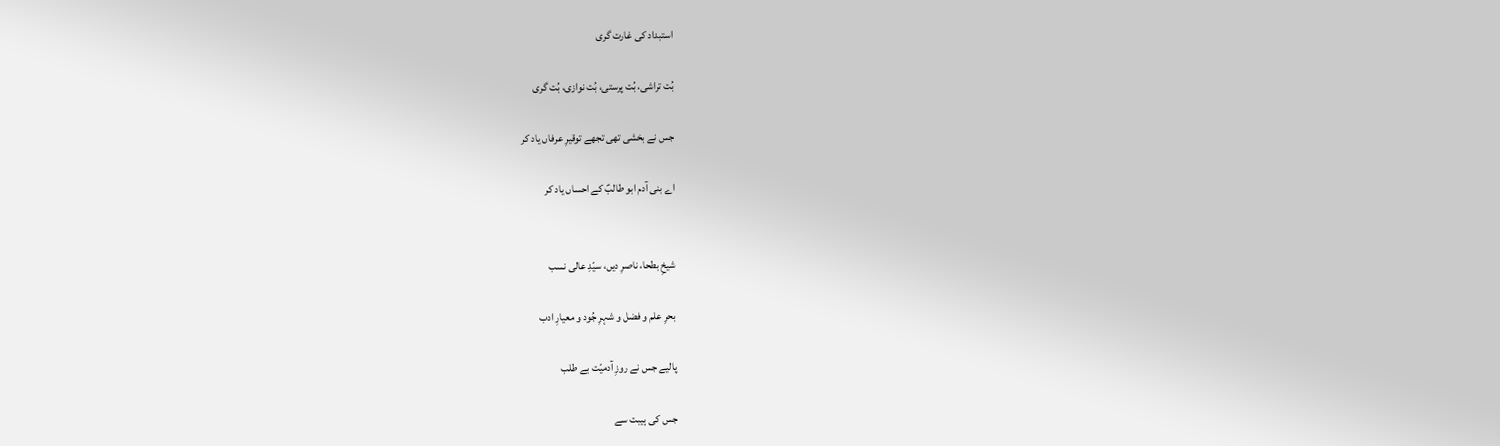استبداد کی غارت گری

بُت تراشی، بُت پرستی، بُت نوازی، بُت گری

جس نے بخشی تھی تجھے توقیرِ عرفاں یاد کر

اے بنی آدم ابو طالبؑ کے احساں یاد کر


شیخِ بطحا، ناصرِ دیں، سیّدِ عالی نسب

بحرِ علم و فضل و شہرِ جُود و معیارِ ادب

پالیے جس نے روزِ آدمیّت بے طلب

جس کی ہیبت سے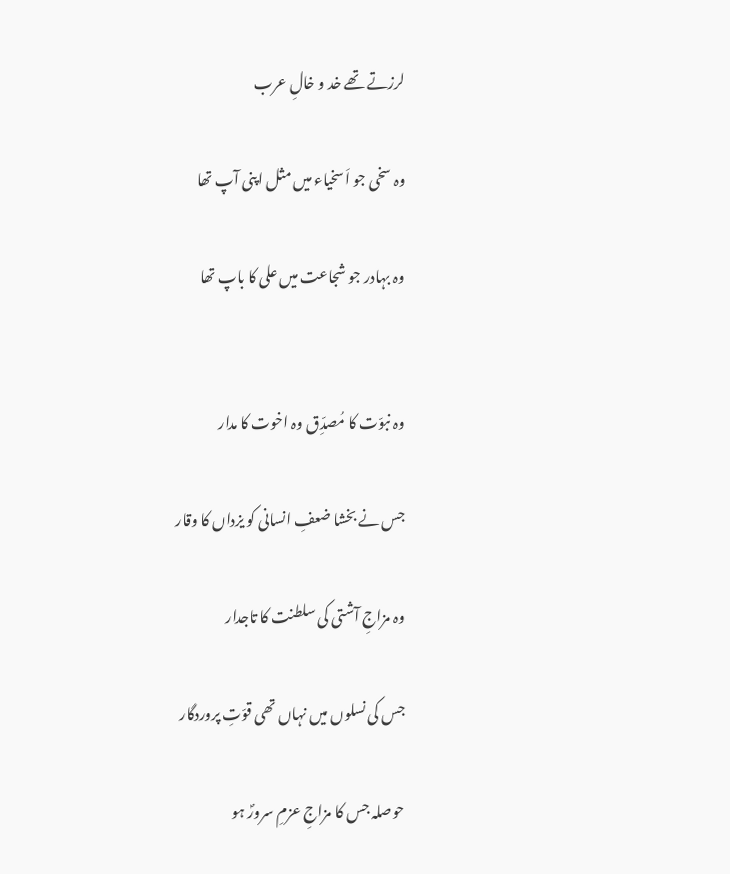لرزتے تھے خد و خالِ عرب

وہ سخی جو اَسخیاء میں مثل اپنی آپ تھا

وہ بہادر جو شجاعت میں علی کا باپ تھا


وہ نبوّت کا مُصدِّق وہ اخوت کا مدار

جس نے بخشا ضعفِ انسانی کو یزداں کا وقار

وہ مزاجِ آشتی کی سلطنت کا تاجدار

جس کی نسلوں میں نہاں تھی قوّتِ پروردگار

حوصلہ جس کا مزاجِ عزمِ سرورؐ ہو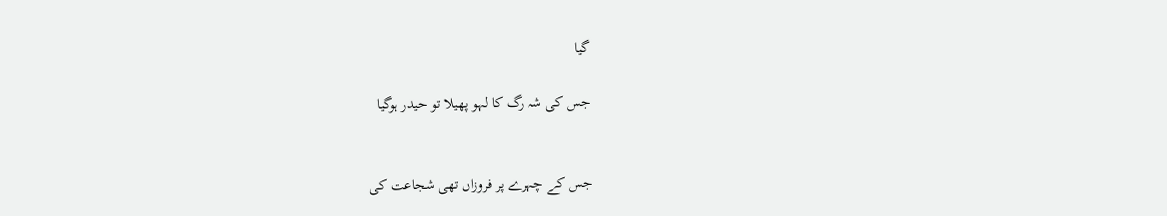گیا

جس کی شہ رگ کا لہو پھیلا تو حیدر ہوگیا


جس کے چہرے پر فروزاں تھی شجاعت کی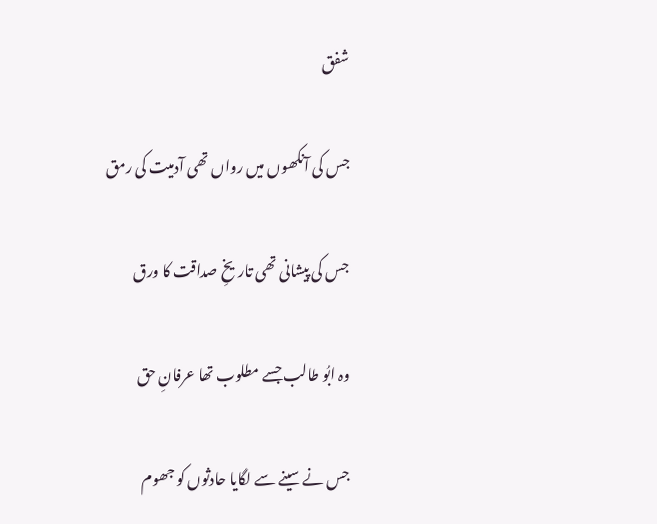شفق

جس کی آنکھوں میں رواں تھی آدمیت کی رمق

جس کی پیشانی تھی تاریخِ صداقت کا ورق

وہ ابُو طالب جسے مطلوب تھا عرفانِ حق

جس نے سینے سے لگایا حادثوں کو جھوم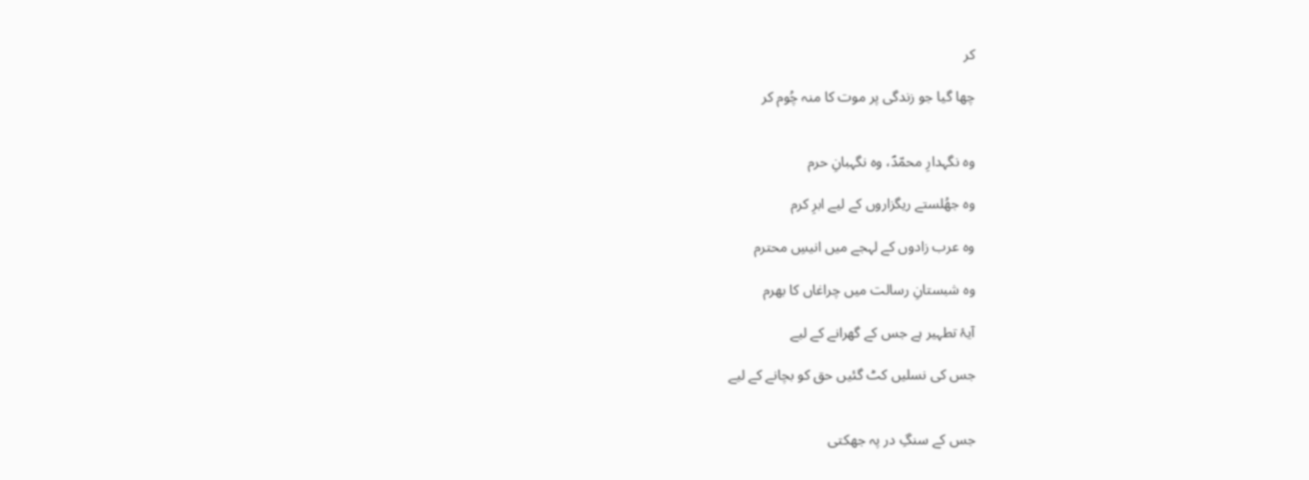کر

چھا گیا جو زندگی پر موت کا منہ چُوم کر


وہ نگہدارِ محمّدؐ، وہ نگہبانِ حرم

وہ جھُلستے ریگزاروں کے لیے ابرِ کرم

وہ عرب زادوں کے لہجے میں انیسِ محترم

وہ شبستانِ رسالت میں چراغاں کا بھرم

آیۂ تطہیر ہے جس کے گھرانے کے لیے

جس کی نسلیں کٹ گئیں حق کو بچانے کے لیے


جس کے سنگِ در پہ جھکتی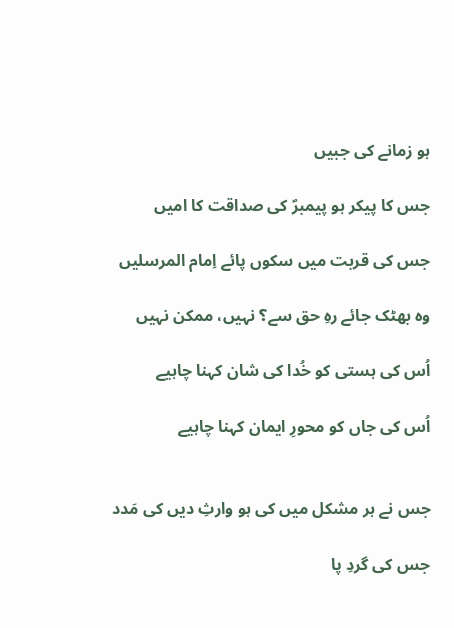ہو زمانے کی جبیں

جس کا پیکر ہو پیمبرؐ کی صداقت کا امیں

جس کی قربت میں سکوں پائے اِمام المرسلیں

وہ بھٹک جائے رہِ حق سے؟ نہیں، ممکن نہیں

اُس کی ہستی کو خُدا کی شان کہنا چاہیے

اُس کی جاں کو محورِ ایمان کہنا چاہیے


جس نے ہر مشکل میں کی ہو وارثِ دیں کی مَدد

جس کی گردِ پا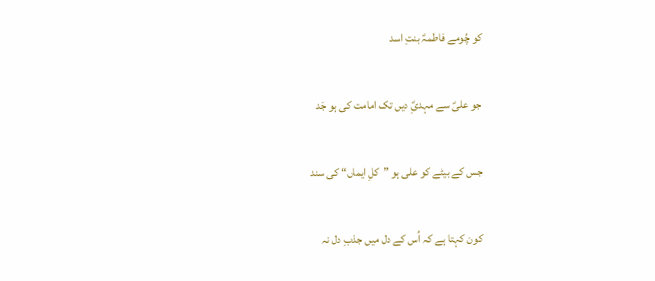کو چُومے فاطمہؑ بنتِ اسد

جو علیؑ سے مہدیِؑ دیں تک امامت کی ہو جَد

جس کے بیٹے کو علی ہو ”کلِ ایماں“ کی سند

کون کہتا ہے کہ اُس کے دل میں جذبِ دل نہ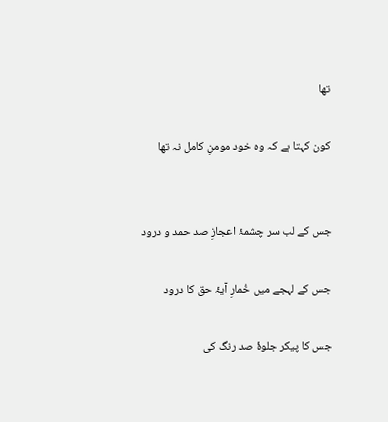تھا

کون کہتا ہے کہ وہ خود مومنِ کامل نہ تھا


جس کے لب سر چشمۂ اعجازِ صد حمد و درود

جس کے لہجے میں خُمارِ آیۂ حق کا درود

جس کا پیکر جلوۂ صد رنگ کی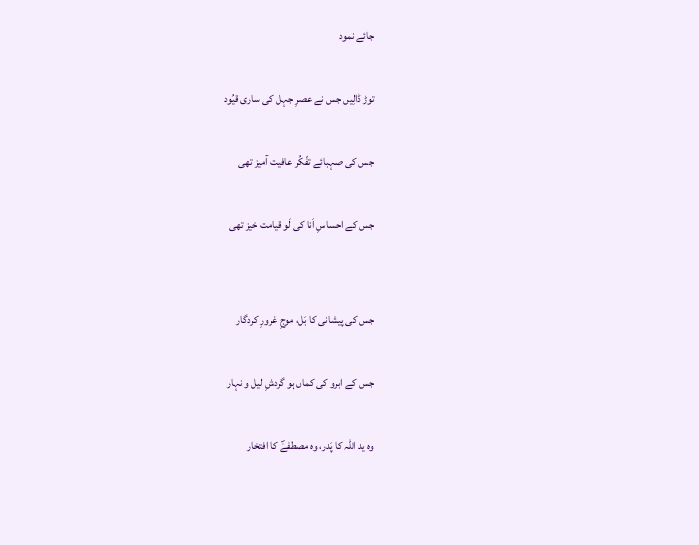جائے نمود

توڑ ڈالِیں جس نے عصرِ جہل کی ساری قیُود

جس کی صہبائے تفّکُر عافیت آمیز تھی

جس کے احساسِ اَنا کی لَو قیامت خیز تھی


جس کی پیشانی کا بَل، موجِ غرورِ کردگار

جس کے ابرو کی کماں ہو گردشِ لیل و نہار

وہ ید اللہ کا پَدر، وہ مصطفےٰؐ کا افتخار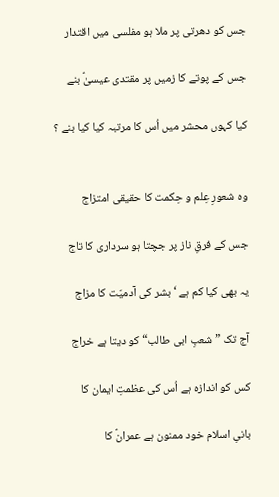جس کو دھرتی پر ملا ہو مفلسی میں اقتدار

جس کے پوتے کا زمیں پر مقتدی عیسیٰؑ بنے

کیا کہوں محشر میں اُس کا مرتبہ کیا کیا بنے ؟


وہ شعورِ عِلم و حِکمت کا حقیقی امتزاج

جس کے فرقِ ناز پر جچتا ہو سرداری کا تاج

یہ بھی کیا کم ہے ‘ بشر کی آدمیّت کا مزاج

آج تک ” شعبِ ابی طالب“ کو دیتا ہے خراج

کس کو اندازہ ہے اُس کی عظمتِ ایمان کا

بانیِ اسلام خود ممنون ہے عمرانؑ کا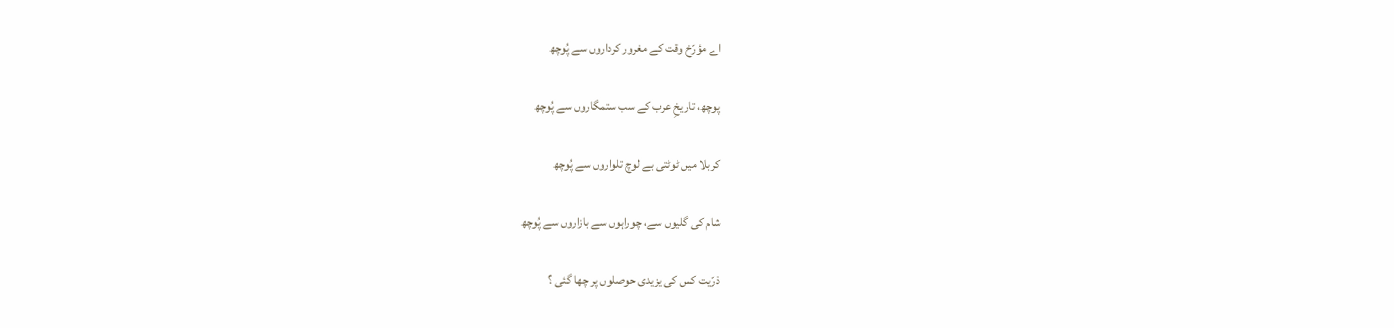اے مؤرّخ وقت کے مغرور کرداروں سے پُوچھ

پوچھ، تاریخِ عرب کے سب ستمگاروں سے پُوچھ

کربلا میں ٹوٹتی بے لوچ تلواروں سے پُوچھ

شام کی گلیوں سے، چوراہوں سے بازاروں سے پُوچھ

ذرّیت کس کی یزیدی حوصلوں پر چھا گئی ؟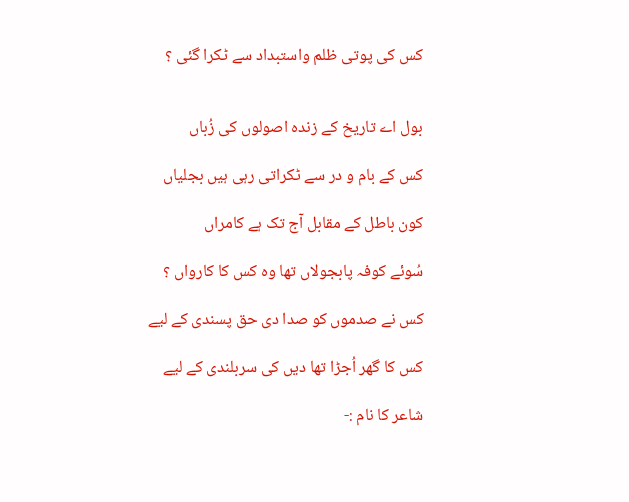کس کی پوتی ظلم واستبداد سے ٹکرا گئی ؟


بول اے تاریخ کے زندہ اصولوں کی زُباں

کس کے بام و در سے ٹکراتی رہی ہیں بجلیاں

کون باطل کے مقابل آج تک ہے کامراں

سُوئے کوفہ پابجولاں تھا وہ کس کا کارواں ؟

کس نے صدموں کو صدا دی حق پسندی کے لیے

کس کا گھر اُجڑا تھا دیں کی سربلندی کے لیے

شاعر کا نام :-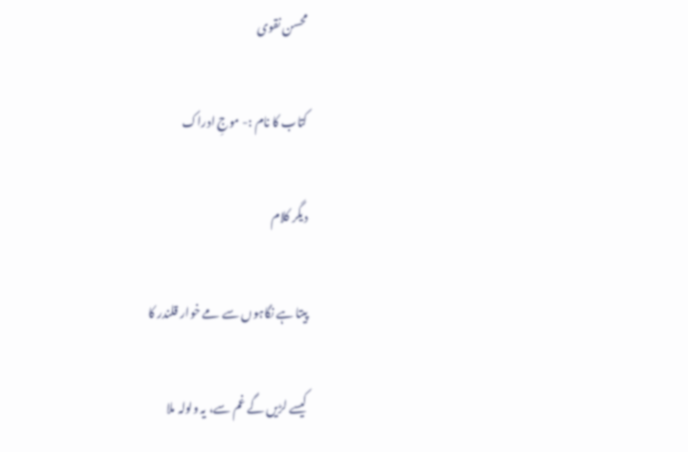محسن نقوی

کتاب کا نام :- موجِ ادراک

دیگر کلام

پیتا ہے نگاہوں سے مے خوار قلندر کا

کیسے لڑیں گے غم سے، یہ ولولہ ملا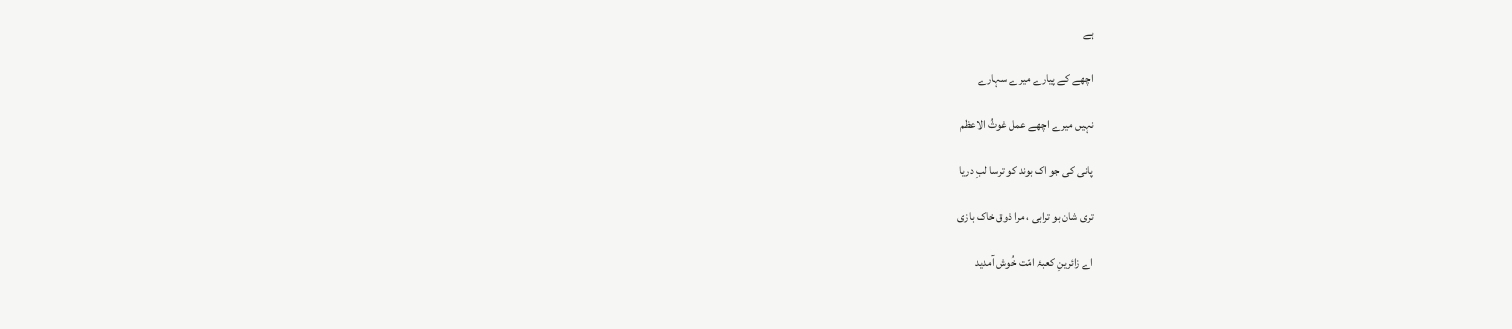ہے

اچھے کے پیارے میرے سہارے

نہیں میرے اچھے عمل غوثُ الاعظم

پانی کی جو اک بوند کو ترسا لبِ دریا

تری شان بو ترابی ، مرا ذوق خاک بازی

اے زائرینِ کعبۂ امّت خُوش آمدید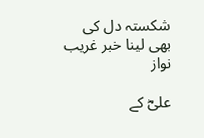شکستہ دل کی بھی لینا خبر غریب نواز

علیؓ کے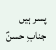پسر ہیں جنابِ حسنؑ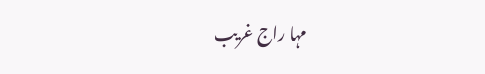مہا راج غریب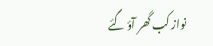نواز کب گھر آؤ گئے